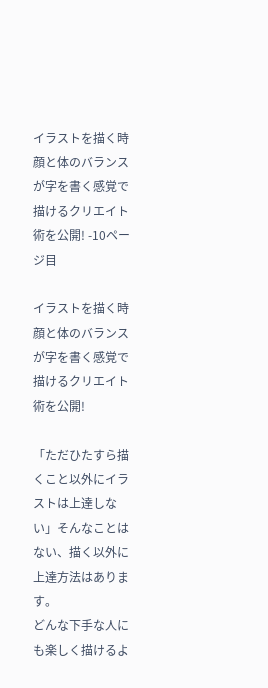イラストを描く時顔と体のバランスが字を書く感覚で描けるクリエイト術を公開! -10ページ目

イラストを描く時顔と体のバランスが字を書く感覚で描けるクリエイト術を公開!

「ただひたすら描くこと以外にイラストは上達しない」そんなことはない、描く以外に上達方法はあります。
どんな下手な人にも楽しく描けるよ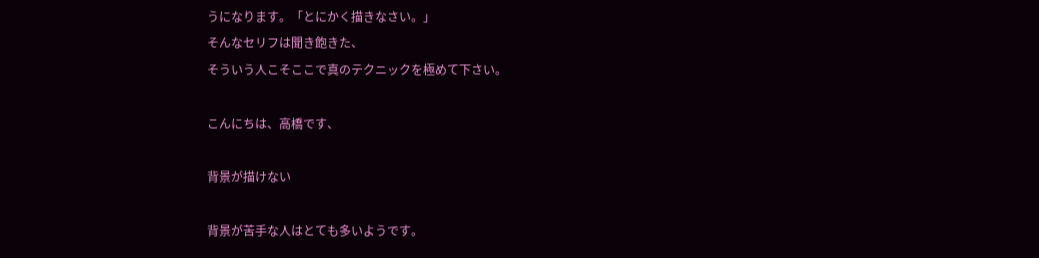うになります。「とにかく描きなさい。」
そんなセリフは聞き飽きた、
そういう人こそここで真のテクニックを極めて下さい。

こんにちは、高橋です、

背景が描けない

背景が苦手な人はとても多いようです。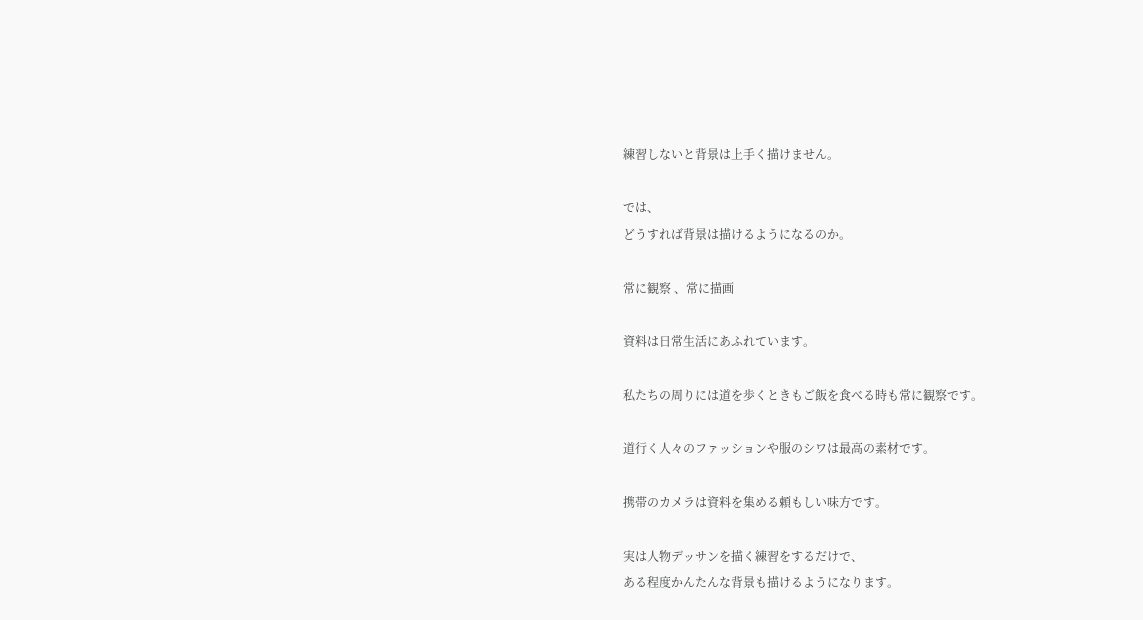練習しないと背景は上手く描けません。

では、
どうすれば背景は描けるようになるのか。

常に観察 、常に描画

資料は日常生活にあふれています。

私たちの周りには道を歩くときもご飯を食べる時も常に観察です。

道行く人々のファッションや服のシワは最高の素材です。

携帯のカメラは資料を集める頼もしい味方です。

実は人物デッサンを描く練習をするだけで、
ある程度かんたんな背景も描けるようになります。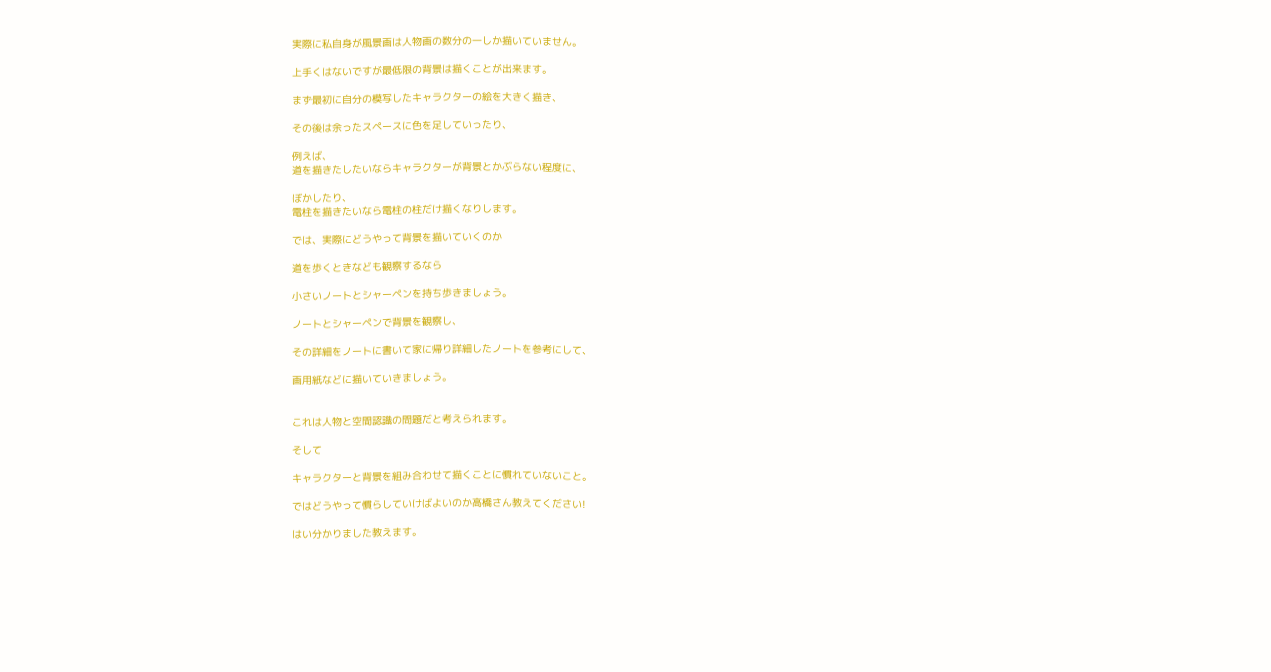実際に私自身が風景画は人物画の数分の一しか描いていません。

上手くはないですが最低限の背景は描くことが出来ます。

まず最初に自分の模写したキャラクターの絵を大きく描き、

その後は余ったスペースに色を足していったり、

例えば、
道を描きたしたいならキャラクターが背景とかぶらない程度に、

ぼかしたり、
電柱を描きたいなら電柱の柱だけ描くなりします。

では、実際にどうやって背景を描いていくのか

道を歩くときなども観察するなら

小さいノートとシャーペンを持ち歩きましょう。

ノートとシャーペンで背景を観察し、

その詳細をノートに書いて家に帰り詳細したノートを参考にして、

画用紙などに描いていきましょう。


これは人物と空間認識の問題だと考えられます。

そして

キャラクターと背景を組み合わせて描くことに慣れていないこと。

ではどうやって慣らしていけばよいのか高橋さん教えてください!

はい分かりました教えます。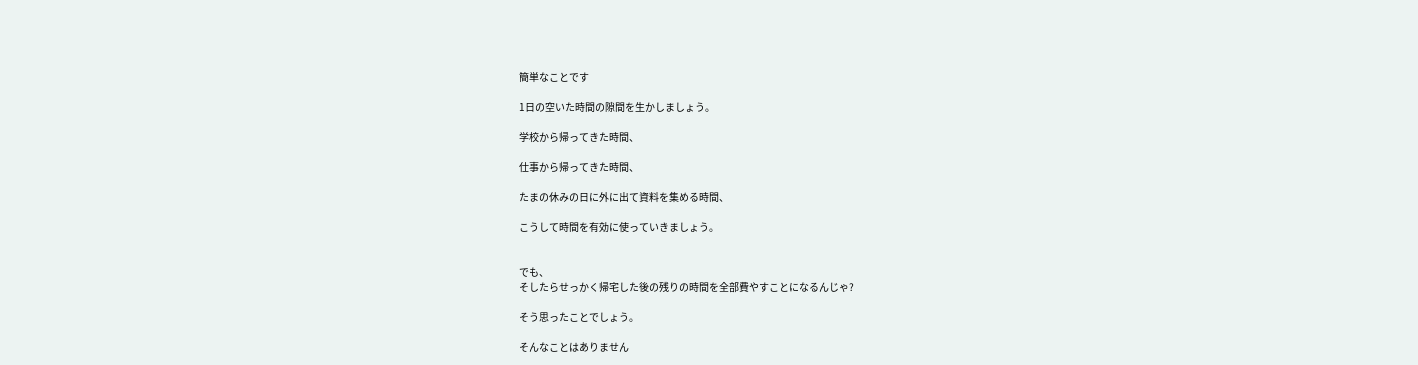簡単なことです

1日の空いた時間の隙間を生かしましょう。

学校から帰ってきた時間、

仕事から帰ってきた時間、

たまの休みの日に外に出て資料を集める時間、

こうして時間を有効に使っていきましょう。


でも、
そしたらせっかく帰宅した後の残りの時間を全部費やすことになるんじゃ?

そう思ったことでしょう。

そんなことはありません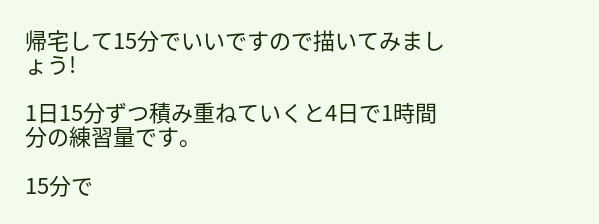帰宅して15分でいいですので描いてみましょう!

1日15分ずつ積み重ねていくと4日で1時間分の練習量です。

15分で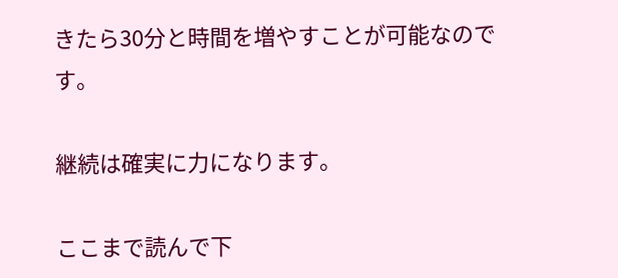きたら30分と時間を増やすことが可能なのです。

継続は確実に力になります。

ここまで読んで下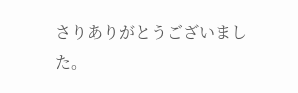さりありがとうございました。